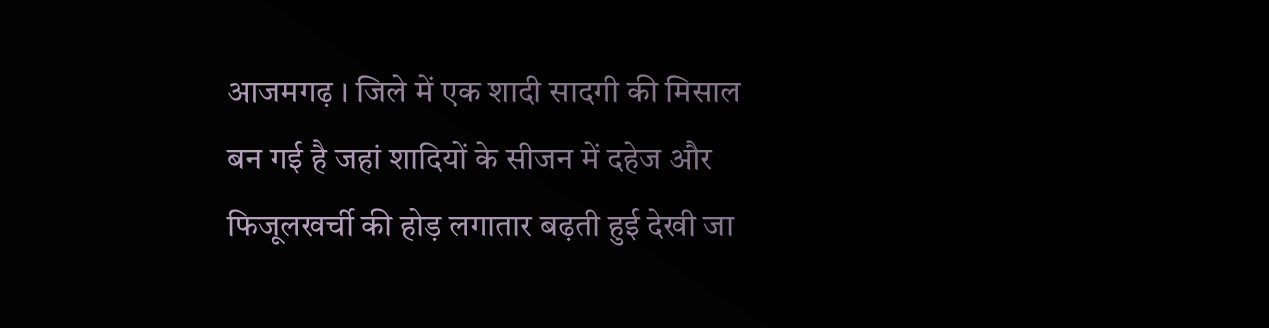आजमगढ़ । जिले में एक शादी सादगी की मिसाल बन गई है जहां शादियों के सीजन में दहेज और फिजूलखर्ची की होड़ लगातार बढ़ती हुई देखी जा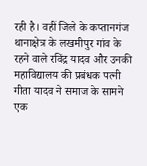रही है। वहीं जिले के कप्तानगंज थानाक्षेत्र के लखमीपुर गांव के रहने वाले रविंद्र यादव और उनकी महाविद्यालय की प्रबंधक पत्नी गीता यादव ने समाज के सामने एक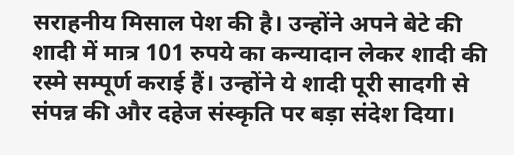सराहनीय मिसाल पेश की है। उन्होंने अपने बेटे की शादी में मात्र 101 रुपये का कन्यादान लेकर शादी की रस्मे सम्पूर्ण कराई हैं। उन्होंने ये शादी पूरी सादगी से संपन्न की और दहेज संस्कृति पर बड़ा संदेश दिया।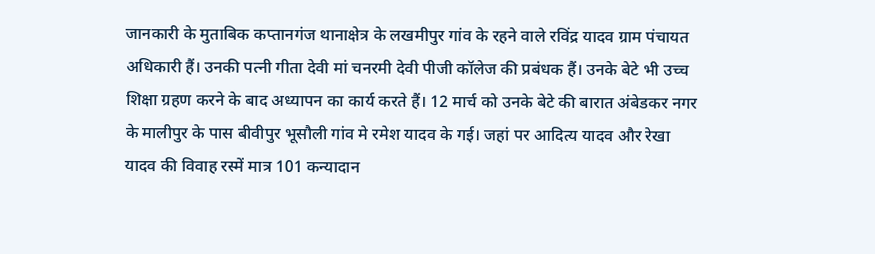जानकारी के मुताबिक कप्तानगंज थानाक्षेत्र के लखमीपुर गांव के रहने वाले रविंद्र यादव ग्राम पंचायत अधिकारी हैं। उनकी पत्नी गीता देवी मां चनरमी देवी पीजी कॉलेज की प्रबंधक हैं। उनके बेटे भी उच्च शिक्षा ग्रहण करने के बाद अध्यापन का कार्य करते हैं। 12 मार्च को उनके बेटे की बारात अंबेडकर नगर के मालीपुर के पास बीवीपुर भूसौली गांव मे रमेश यादव के गई। जहां पर आदित्य यादव और रेखा यादव की विवाह रस्में मात्र 101 कन्यादान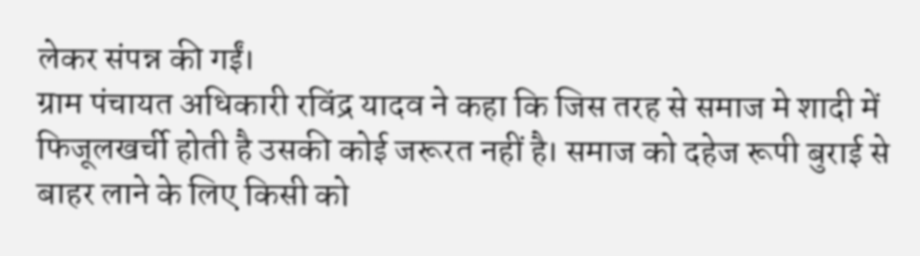लेकर संपन्न की गईं।
ग्राम पंचायत अधिकारी रविंद्र यादव ने कहा कि जिस तरह से समाज मे शादी में फिजूलखर्ची होती है उसकी कोई जरूरत नहीं है। समाज को दहेज रूपी बुराई से बाहर लाने के लिए किसी को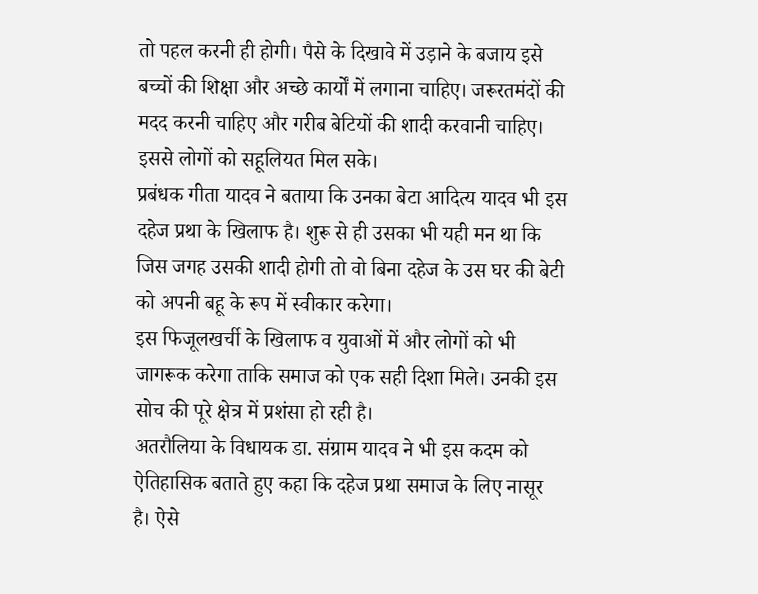तो पहल करनी ही होगी। पैसे के दिखावे में उड़ाने के बजाय इसे बच्चों की शिक्षा और अच्छे कार्यों में लगाना चाहिए। जरूरतमंदों की मदद करनी चाहिए और गरीब बेटियों की शादी करवानी चाहिए। इससे लोगों को सहूलियत मिल सके।
प्रबंधक गीता यादव ने बताया कि उनका बेटा आदित्य यादव भी इस दहेज प्रथा के खिलाफ है। शुरू से ही उसका भी यही मन था कि जिस जगह उसकी शादी होगी तो वो बिना दहेज के उस घर की बेटी को अपनी बहू के रूप में स्वीकार करेगा।
इस फिजूलखर्ची के खिलाफ व युवाओं में और लोगों को भी जागरूक करेगा ताकि समाज को एक सही दिशा मिले। उनकी इस सोच की पूरे क्षेत्र में प्रशंसा हो रही है।
अतरौलिया के विधायक डा. संग्राम यादव ने भी इस कदम को ऐतिहासिक बताते हुए कहा कि दहेज प्रथा समाज के लिए नासूर है। ऐसे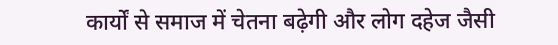कार्यों से समाज में चेतना बढ़ेगी और लोग दहेज जैसी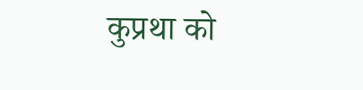कुप्रथा को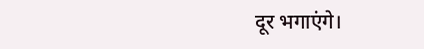दूर भगाएंगे।